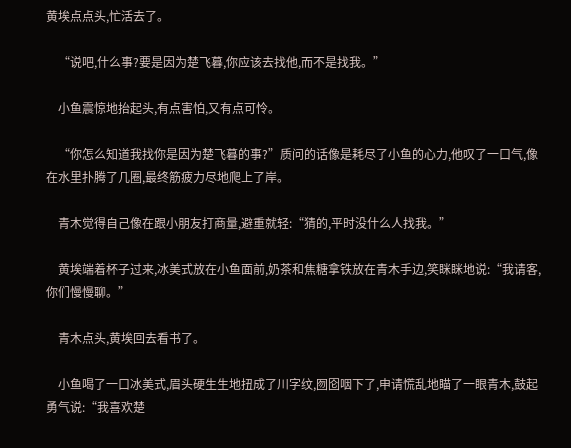黄埃点点头,忙活去了。

    “说吧,什么事?要是因为楚飞暮,你应该去找他,而不是找我。”

    小鱼震惊地抬起头,有点害怕,又有点可怜。

    “你怎么知道我找你是因为楚飞暮的事?”质问的话像是耗尽了小鱼的心力,他叹了一口气,像在水里扑腾了几圈,最终筋疲力尽地爬上了岸。

    青木觉得自己像在跟小朋友打商量,避重就轻:“猜的,平时没什么人找我。”

    黄埃端着杯子过来,冰美式放在小鱼面前,奶茶和焦糖拿铁放在青木手边,笑眯眯地说:“我请客,你们慢慢聊。”

    青木点头,黄埃回去看书了。

    小鱼喝了一口冰美式,眉头硬生生地扭成了川字纹,囫囵咽下了,申请慌乱地瞄了一眼青木,鼓起勇气说:“我喜欢楚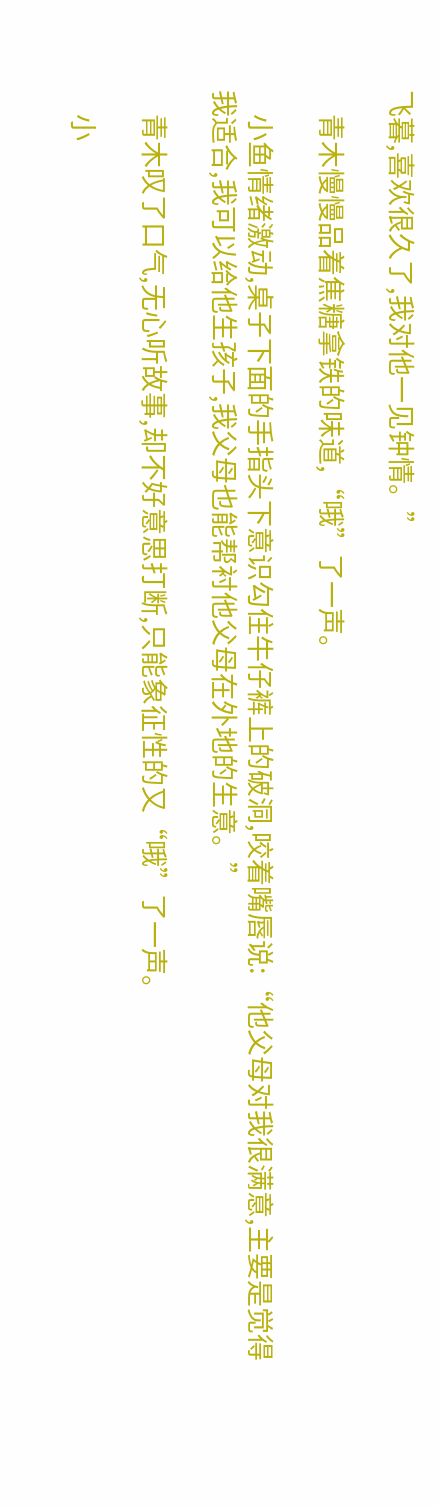飞暮,喜欢很久了,我对他一见钟情。”

    青木慢慢品着焦糖拿铁的味道,“哦”了一声。

    小鱼情绪激动,桌子下面的手指头下意识勾住牛仔裤上的破洞,咬着嘴唇说:“他父母对我很满意,主要是觉得我适合,我可以给他生孩子,我父母也能帮衬他父母在外地的生意。”

    青木叹了口气,无心听故事,却不好意思打断,只能象征性的又“哦”了一声。

    小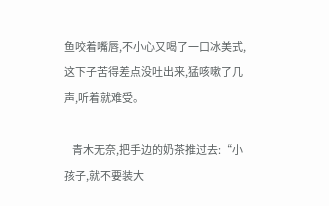鱼咬着嘴唇,不小心又喝了一口冰美式,这下子苦得差点没吐出来,猛咳嗽了几声,听着就难受。

    青木无奈,把手边的奶茶推过去:“小孩子,就不要装大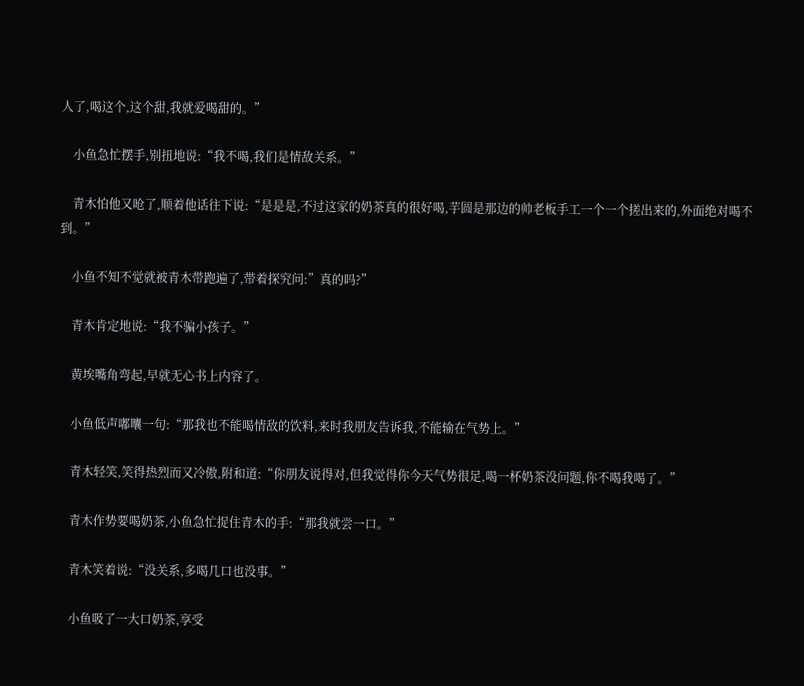人了,喝这个,这个甜,我就爱喝甜的。”

    小鱼急忙摆手,别扭地说:“我不喝,我们是情敌关系。”

    青木怕他又呛了,顺着他话往下说:“是是是,不过这家的奶茶真的很好喝,芋圆是那边的帅老板手工一个一个搓出来的,外面绝对喝不到。”

    小鱼不知不觉就被青木带跑遍了,带着探究问:”真的吗?”

    青木肯定地说:“我不骗小孩子。”

    黄埃嘴角弯起,早就无心书上内容了。

    小鱼低声嘟囔一句:“那我也不能喝情敌的饮料,来时我朋友告诉我,不能输在气势上。”

    青木轻笑,笑得热烈而又冷傲,附和道:“你朋友说得对,但我觉得你今天气势很足,喝一杯奶茶没问题,你不喝我喝了。”

    青木作势要喝奶茶,小鱼急忙捉住青木的手:“那我就尝一口。”

    青木笑着说:“没关系,多喝几口也没事。”

    小鱼吸了一大口奶茶,享受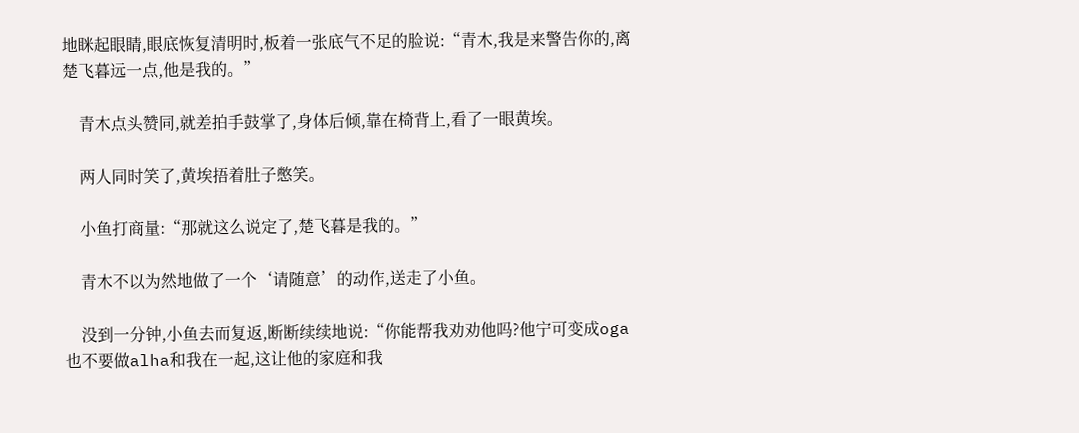地眯起眼睛,眼底恢复清明时,板着一张底气不足的脸说:“青木,我是来警告你的,离楚飞暮远一点,他是我的。”

    青木点头赞同,就差拍手鼓掌了,身体后倾,靠在椅背上,看了一眼黄埃。

    两人同时笑了,黄埃捂着肚子憋笑。

    小鱼打商量:“那就这么说定了,楚飞暮是我的。”

    青木不以为然地做了一个‘请随意’的动作,送走了小鱼。

    没到一分钟,小鱼去而复返,断断续续地说:“你能帮我劝劝他吗?他宁可变成oga也不要做alha和我在一起,这让他的家庭和我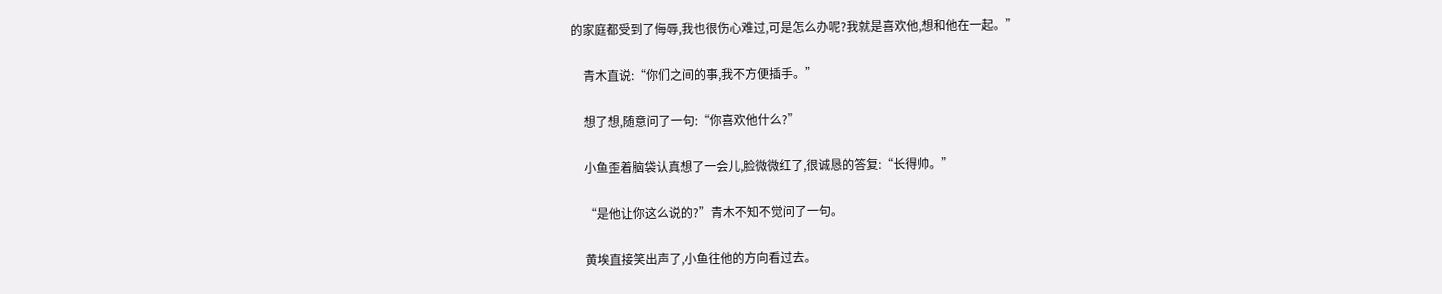的家庭都受到了侮辱,我也很伤心难过,可是怎么办呢?我就是喜欢他,想和他在一起。”

    青木直说:“你们之间的事,我不方便插手。”

    想了想,随意问了一句:“你喜欢他什么?”

    小鱼歪着脑袋认真想了一会儿,脸微微红了,很诚恳的答复:“长得帅。”

    “是他让你这么说的?”青木不知不觉问了一句。

    黄埃直接笑出声了,小鱼往他的方向看过去。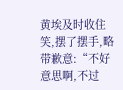黄埃及时收住笑,摆了摆手,略带歉意:“不好意思啊,不过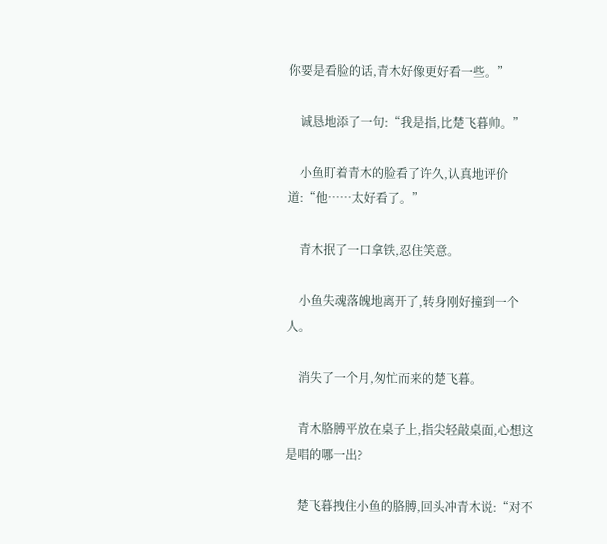你要是看脸的话,青木好像更好看一些。”

    诚恳地添了一句:“我是指,比楚飞暮帅。”

    小鱼盯着青木的脸看了许久,认真地评价道:“他……太好看了。”

    青木抿了一口拿铁,忍住笑意。

    小鱼失魂落魄地离开了,转身刚好撞到一个人。

    消失了一个月,匆忙而来的楚飞暮。

    青木胳膊平放在桌子上,指尖轻敲桌面,心想这是唱的哪一出?

    楚飞暮拽住小鱼的胳膊,回头冲青木说:“对不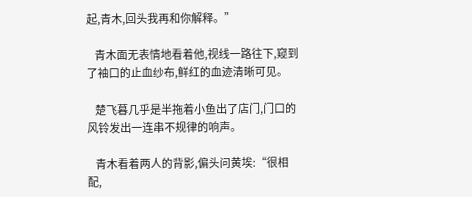起,青木,回头我再和你解释。”

    青木面无表情地看着他,视线一路往下,窥到了袖口的止血纱布,鲜红的血迹清晰可见。

    楚飞暮几乎是半拖着小鱼出了店门,门口的风铃发出一连串不规律的响声。

    青木看着两人的背影,偏头问黄埃:“很相配,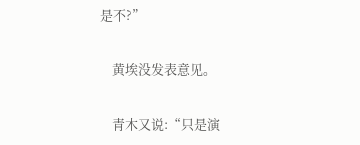是不?”

    黄埃没发表意见。

    青木又说:“只是演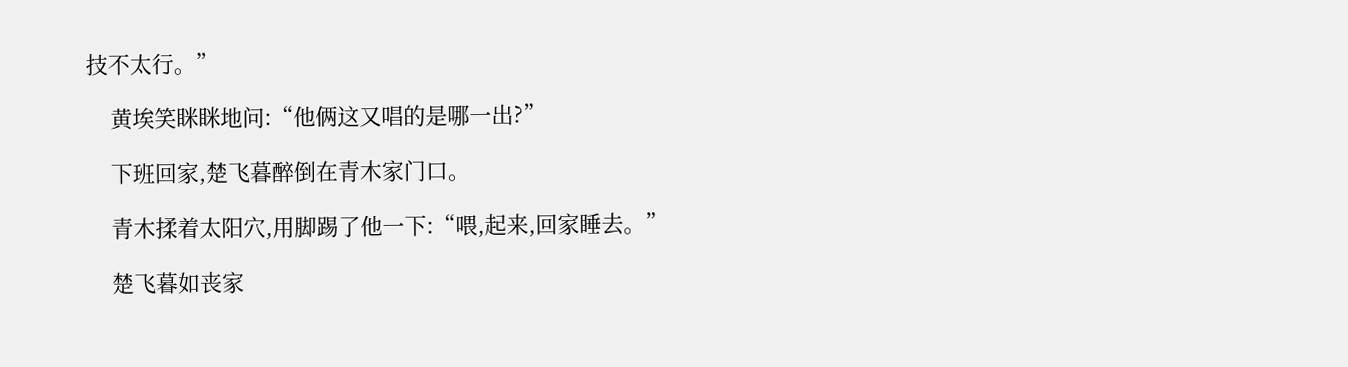技不太行。”

    黄埃笑眯眯地问:“他俩这又唱的是哪一出?”

    下班回家,楚飞暮醉倒在青木家门口。

    青木揉着太阳穴,用脚踢了他一下:“喂,起来,回家睡去。”

    楚飞暮如丧家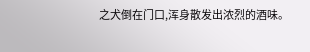之犬倒在门口,浑身散发出浓烈的酒味。